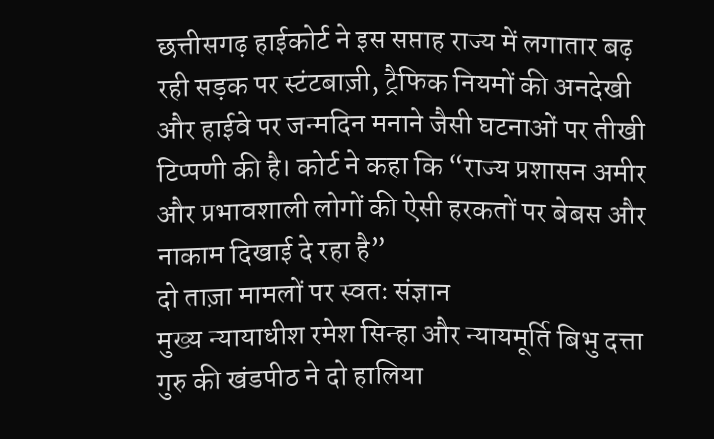छत्तीसगढ़ हाईकोर्ट ने इस सप्ताह राज्य में लगातार बढ़ रही सड़क पर स्टंटबाज़ी, ट्रैफिक नियमों की अनदेखी और हाईवे पर जन्मदिन मनाने जैसी घटनाओं पर तीखी टिप्पणी की है। कोर्ट ने कहा कि “राज्य प्रशासन अमीर और प्रभावशाली लोगों की ऐसी हरकतों पर बेबस और नाकाम दिखाई दे रहा है”
दो ताज़ा मामलों पर स्वतः संज्ञान
मुख्य न्यायाधीश रमेश सिन्हा और न्यायमूर्ति बिभु दत्ता गुरु की खंडपीठ ने दो हालिया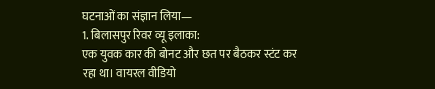घटनाओं का संज्ञान लिया—
1. बिलासपुर रिवर व्यू इलाका:
एक युवक कार की बोनट और छत पर बैठकर स्टंट कर रहा था। वायरल वीडियो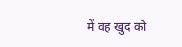में वह खुद को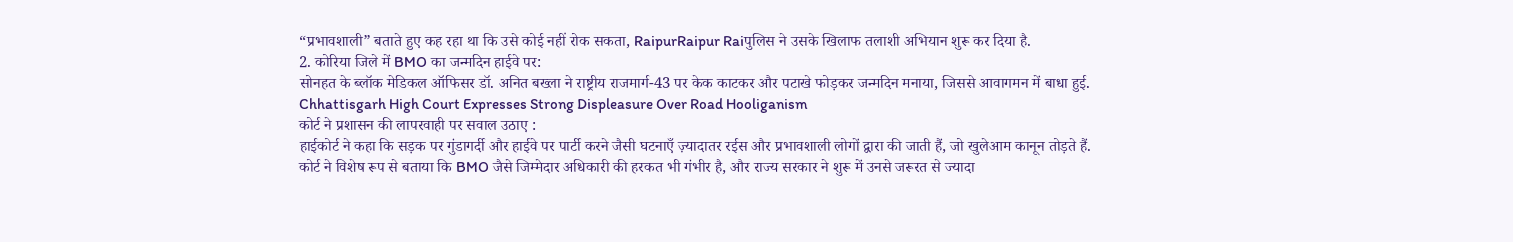“प्रभावशाली” बताते हुए कह रहा था कि उसे कोई नहीं रोक सकता, RaipurRaipur Raiपुलिस ने उसके खिलाफ तलाशी अभियान शुरू कर दिया है.
2. कोरिया जिले में BMO का जन्मदिन हाईवे पर:
सोनहत के ब्लॉक मेडिकल ऑफिसर डॉ. अनित बख्ला ने राष्ट्रीय राजमार्ग-43 पर केक काटकर और पटाखे फोड़कर जन्मदिन मनाया, जिससे आवागमन में बाधा हुई.
Chhattisgarh High Court Expresses Strong Displeasure Over Road Hooliganism
कोर्ट ने प्रशासन की लापरवाही पर सवाल उठाए :
हाईकोर्ट ने कहा कि सड़क पर गुंडागर्दी और हाईवे पर पार्टी करने जैसी घटनाएँ ज़्यादातर रईस और प्रभावशाली लोगों द्वारा की जाती हैं, जो खुलेआम कानून तोड़ते हैं.
कोर्ट ने विशेष रूप से बताया कि BMO जैसे जिम्मेदार अधिकारी की हरकत भी गंभीर है, और राज्य सरकार ने शुरू में उनसे जरूरत से ज्यादा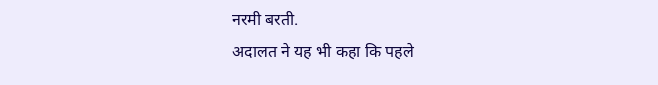नरमी बरती.
अदालत ने यह भी कहा कि पहले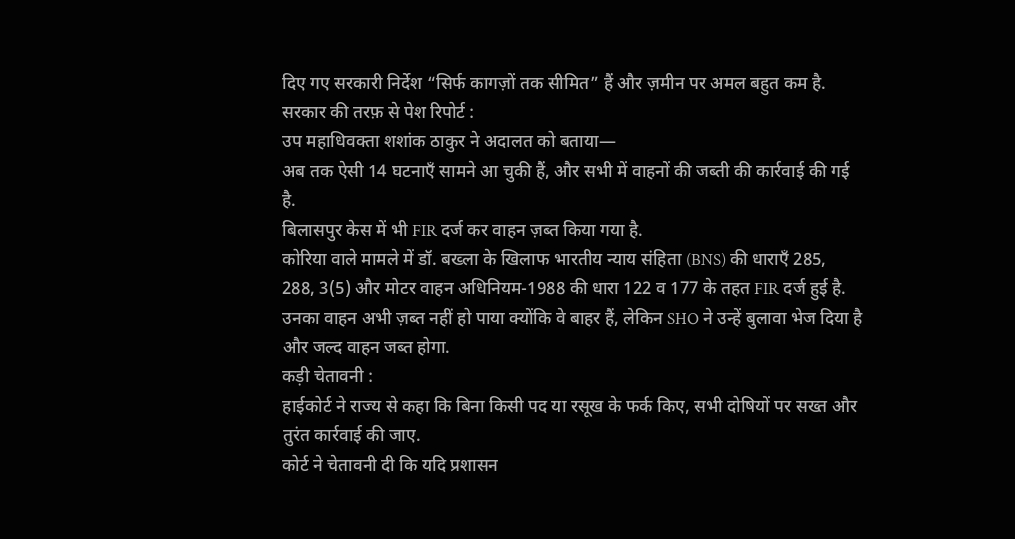दिए गए सरकारी निर्देश “सिर्फ कागज़ों तक सीमित” हैं और ज़मीन पर अमल बहुत कम है.
सरकार की तरफ़ से पेश रिपोर्ट :
उप महाधिवक्ता शशांक ठाकुर ने अदालत को बताया—
अब तक ऐसी 14 घटनाएँ सामने आ चुकी हैं, और सभी में वाहनों की जब्ती की कार्रवाई की गई है.
बिलासपुर केस में भी FIR दर्ज कर वाहन ज़ब्त किया गया है.
कोरिया वाले मामले में डॉ. बख्ला के खिलाफ भारतीय न्याय संहिता (BNS) की धाराएँ 285, 288, 3(5) और मोटर वाहन अधिनियम-1988 की धारा 122 व 177 के तहत FIR दर्ज हुई है.
उनका वाहन अभी ज़ब्त नहीं हो पाया क्योंकि वे बाहर हैं, लेकिन SHO ने उन्हें बुलावा भेज दिया है और जल्द वाहन जब्त होगा.
कड़ी चेतावनी :
हाईकोर्ट ने राज्य से कहा कि बिना किसी पद या रसूख के फर्क किए, सभी दोषियों पर सख्त और तुरंत कार्रवाई की जाए.
कोर्ट ने चेतावनी दी कि यदि प्रशासन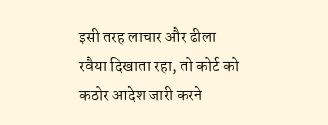इसी तरह लाचार और ढीला रवैया दिखाता रहा, तो कोर्ट को कठोर आदेश जारी करने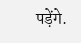पड़ेंगे.